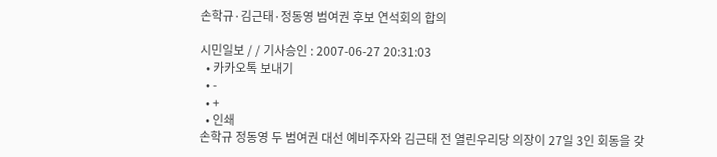손학규·김근태·정동영 범여권 후보 연석회의 합의

시민일보 / / 기사승인 : 2007-06-27 20:31:03
  • 카카오톡 보내기
  • -
  • +
  • 인쇄
손학규 정동영 두 범여권 대선 예비주자와 김근태 전 열린우리당 의장이 27일 3인 회동을 갖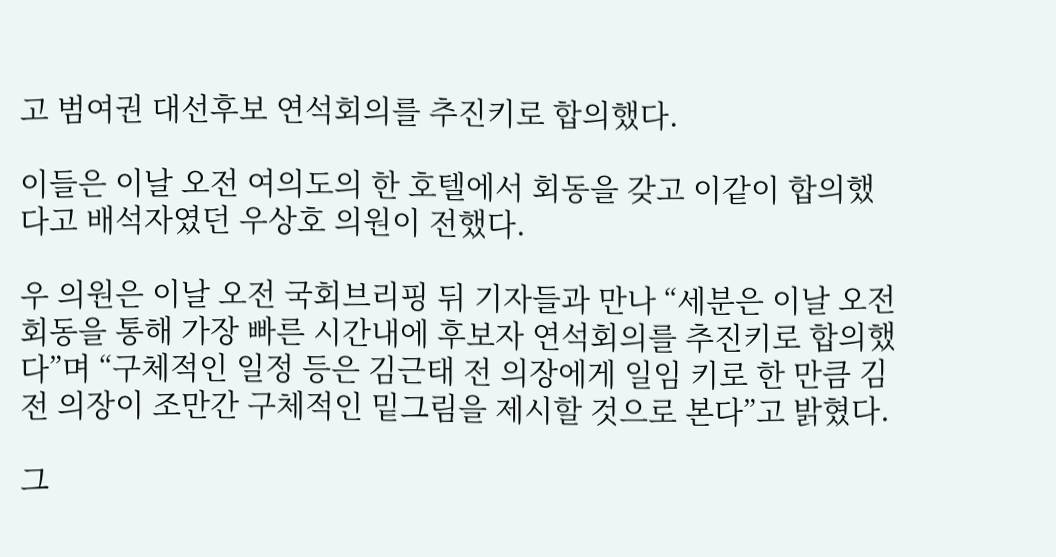고 범여권 대선후보 연석회의를 추진키로 합의했다.

이들은 이날 오전 여의도의 한 호텔에서 회동을 갖고 이같이 합의했다고 배석자였던 우상호 의원이 전했다.

우 의원은 이날 오전 국회브리핑 뒤 기자들과 만나 “세분은 이날 오전 회동을 통해 가장 빠른 시간내에 후보자 연석회의를 추진키로 합의했다”며 “구체적인 일정 등은 김근태 전 의장에게 일임 키로 한 만큼 김 전 의장이 조만간 구체적인 밑그림을 제시할 것으로 본다”고 밝혔다.

그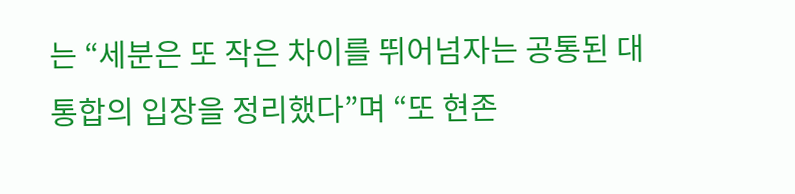는 “세분은 또 작은 차이를 뛰어넘자는 공통된 대통합의 입장을 정리했다”며 “또 현존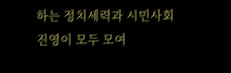하는 정치세력과 시민사회 진영이 모두 모여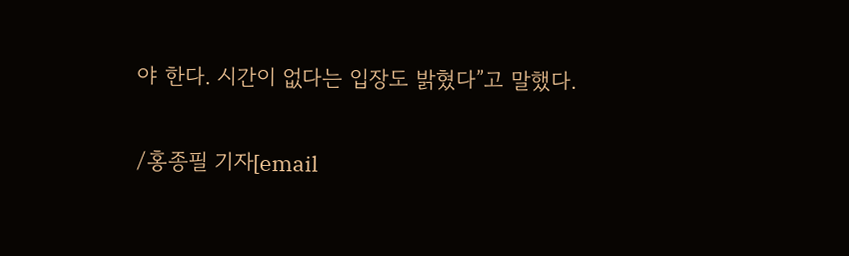야 한다. 시간이 없다는 입장도 밝혔다”고 말했다.

/홍종필 기자[email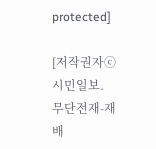protected]

[저작권자ⓒ 시민일보. 무단전재-재배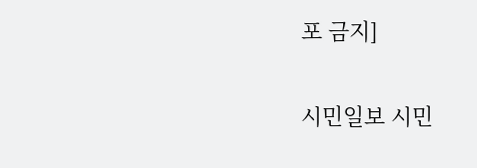포 금지]

시민일보 시민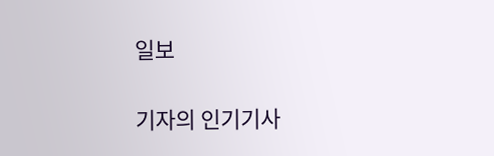일보

기자의 인기기사